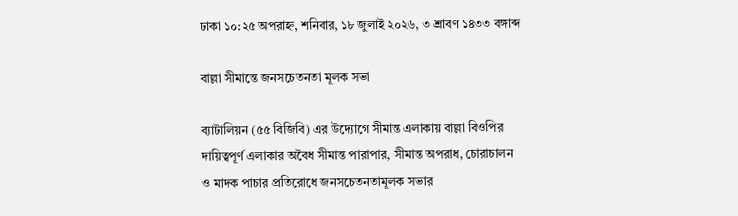ঢাকা ১০:২৫ অপরাহ্ন, শনিবার, ১৮ জুলাই ২০২৬, ৩ শ্রাবণ ১৪৩৩ বঙ্গাব্দ

বাল্লা সীমান্তে জনসচেতনতা মূলক সভা

ব্যাটালিয়ন (৫৫ বিজিবি) এর উদ্যোগে সীমান্ত এলাকায় বাল্লা বিওপির দায়িত্বপূর্ণ এলাকার অবৈধ সীমান্ত পারাপার, সীমান্ত অপরাধ, চোরাচালন ও মাদক পাচার প্রতিরোধে জনসচেতনতামূলক সভার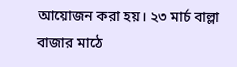আয়োজন করা হয়। ২৩ মার্চ বাল্লা বাজার মাঠে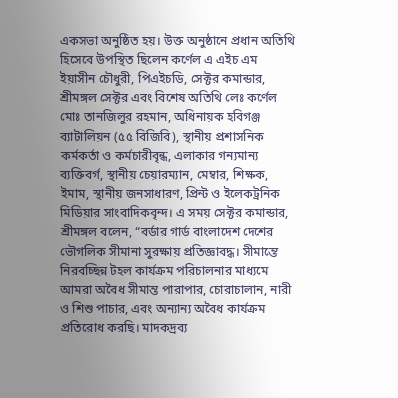একসভা অনুষ্ঠিত হয়। উক্ত অনুষ্ঠানে প্রধান অতিথি হিসেবে উপস্থিত ছিলেন কর্ণেল এ এইচ এম ইয়াসীন চৌধুরী, পিএইচডি, সেক্টর কমান্ডার, শ্রীমঙ্গল সেক্টর এবং বিশেষ অতিথি লেঃ কর্ণেল মোঃ তানজিলুর রহমান, অধিনায়ক হবিগঞ্জ ব্যাটালিয়ন (৫৫ বিজিবি), স্থানীয় প্রশাসনিক কর্মকর্তা ও কর্মচারীবৃন্ধ, এলাকার গন্যমান্য ব্যক্তিবর্গ, স্থানীয় চেয়ারম্যান, মেম্বার, শিক্ষক, ইমাম, স্থানীয় জনসাধারণ, প্রিন্ট ও ইলেকট্রনিক মিডিয়ার সাংবাদিকবৃন্দ। এ সময় সেক্টর কমান্ডার, শ্রীমঙ্গল বলেন, “বর্ডার গার্ড বাংলাদেশ দেশের ভৌগলিক সীমানা সুরক্ষায় প্রতিজ্ঞাবদ্ধ। সীমান্তে নিরবচ্ছিন্ন টহল কার্যক্রম পরিচালনার মাধ্যমে আমরা অবৈধ সীমান্ত পারাপার, চোরাচালান, নারী ও শিশু পাচার, এবং অন্যান্য অবৈধ কার্যক্রম প্রতিরোধ করছি। মাদকদ্রব্য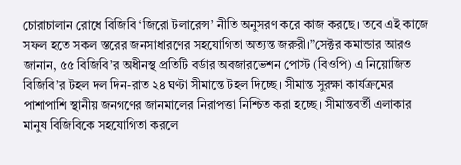চোরাচালান রোধে বিজিবি ‘জিরো টলারেন্স’ নীতি অনুসরণ করে কাজ করছে। তবে এই কাজে সফল হতে সকল স্তরের জনসাধারণের সহযোগিতা অত্যন্ত জরুরী।”সেক্টর কমান্ডার আরও জানান, ৫৫ বিজিবি’র অধীনস্থ প্রতিটি বর্ডার অবজারভেশন পোস্ট (বিওপি) এ নিয়োজিত বিজিবি’র টহল দল দিন-রাত ২৪ ঘণ্টা সীমান্তে টহল দিচ্ছে। সীমান্ত সুরক্ষা কার্যক্রমের পাশাপাশি স্থানীয় জনগণের জানমালের নিরাপত্তা নিশ্চিত করা হচ্ছে। সীমান্তবর্তী এলাকার মানুষ বিজিবিকে সহযোগিতা করলে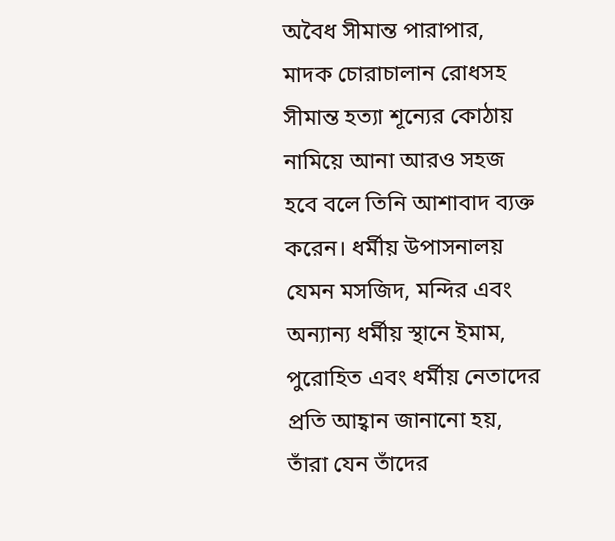অবৈধ সীমান্ত পারাপার, মাদক চোরাচালান রোধসহ সীমান্ত হত্যা শূন্যের কোঠায় নামিয়ে আনা আরও সহজ হবে বলে তিনি আশাবাদ ব্যক্ত করেন। ধর্মীয় উপাসনালয় যেমন মসজিদ, মন্দির এবং অন্যান্য ধর্মীয় স্থানে ইমাম, পুরোহিত এবং ধর্মীয় নেতাদের প্রতি আহ্বান জানানো হয়, তাঁরা যেন তাঁদের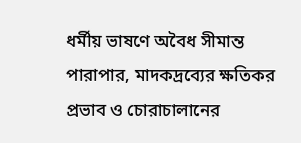ধর্মীয় ভাষণে অবৈধ সীমান্ত পারাপার, মাদকদ্রব্যের ক্ষতিকর প্রভাব ও চোরাচালানের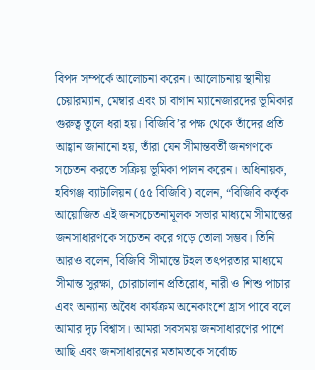বিপদ সম্পর্কে আলোচনা করেন। আলোচনায় স্থানীয় চেয়ারম্যান, মেম্বার এবং চা বাগান ম্যানেজারদের ভূমিকার গুরুত্ব তুলে ধরা হয়। বিজিবি’র পক্ষ থেকে তাঁদের প্রতি আহ্বান জানানো হয়, তাঁরা যেন সীমান্তবর্তী জনগণকে সচেতন করতে সক্রিয় ভূমিকা পালন করেন। অধিনায়ক, হবিগঞ্জ ব্যাটালিয়ন (৫৫ বিজিবি) বলেন, “বিজিবি কর্তৃক আয়োজিত এই জনসচেতনামূলক সভার মাধ্যমে সীমান্তের জনসাধারণকে সচেতন করে গড়ে তোলা সম্ভব। তিনি আরও বলেন, বিজিবি সীমান্তে টহল তৎপরতার মাধ্যমে সীমান্ত সুরক্ষা, চোরাচালান প্রতিরোধ, নারী ও শিশু পাচার এবং অন্যান্য অবৈধ কার্যক্রম অনেকাংশে হ্রাস পাবে বলে আমার দৃঢ় বিশ্বাস। আমরা সবসময় জনসাধারণের পাশে আছি এবং জনসাধারনের মতামতকে সর্বোচ্চ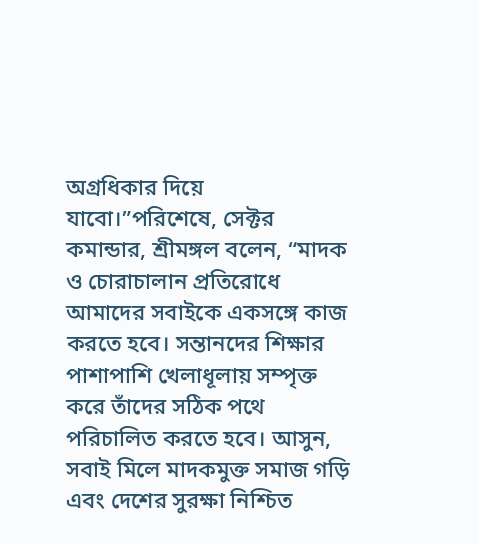অগ্রধিকার দিয়ে যাবো।”পরিশেষে, সেক্টর কমান্ডার, শ্রীমঙ্গল বলেন, “মাদক ও চোরাচালান প্রতিরোধে আমাদের সবাইকে একসঙ্গে কাজ করতে হবে। সন্তানদের শিক্ষার পাশাপাশি খেলাধূলায় সম্পৃক্ত করে তাঁদের সঠিক পথে পরিচালিত করতে হবে। আসুন, সবাই মিলে মাদকমুক্ত সমাজ গড়ি এবং দেশের সুরক্ষা নিশ্চিত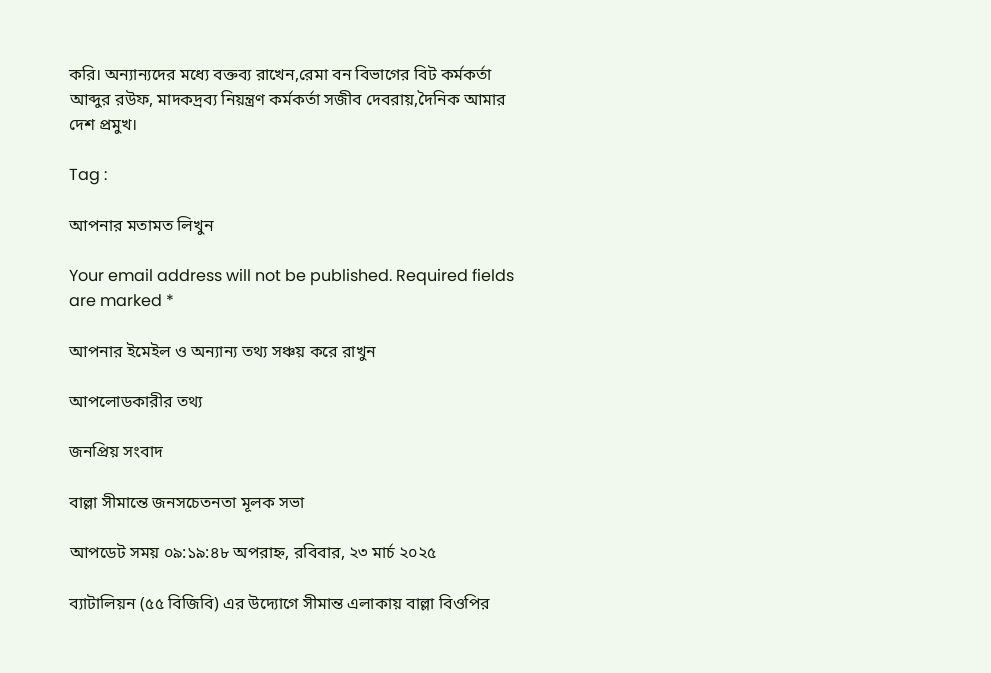করি। অন্যান্যদের মধ্যে বক্তব্য রাখেন,রেমা বন বিভাগের বিট কর্মকর্তা আব্দুর রউফ, মাদকদ্রব্য নিয়ন্ত্রণ কর্মকর্তা সজীব দেবরায়,দৈনিক আমার দেশ প্রমুখ।

Tag :

আপনার মতামত লিখুন

Your email address will not be published. Required fields are marked *

আপনার ইমেইল ও অন্যান্য তথ্য সঞ্চয় করে রাখুন

আপলোডকারীর তথ্য

জনপ্রিয় সংবাদ

বাল্লা সীমান্তে জনসচেতনতা মূলক সভা

আপডেট সময় ০৯:১৯:৪৮ অপরাহ্ন, রবিবার, ২৩ মার্চ ২০২৫

ব্যাটালিয়ন (৫৫ বিজিবি) এর উদ্যোগে সীমান্ত এলাকায় বাল্লা বিওপির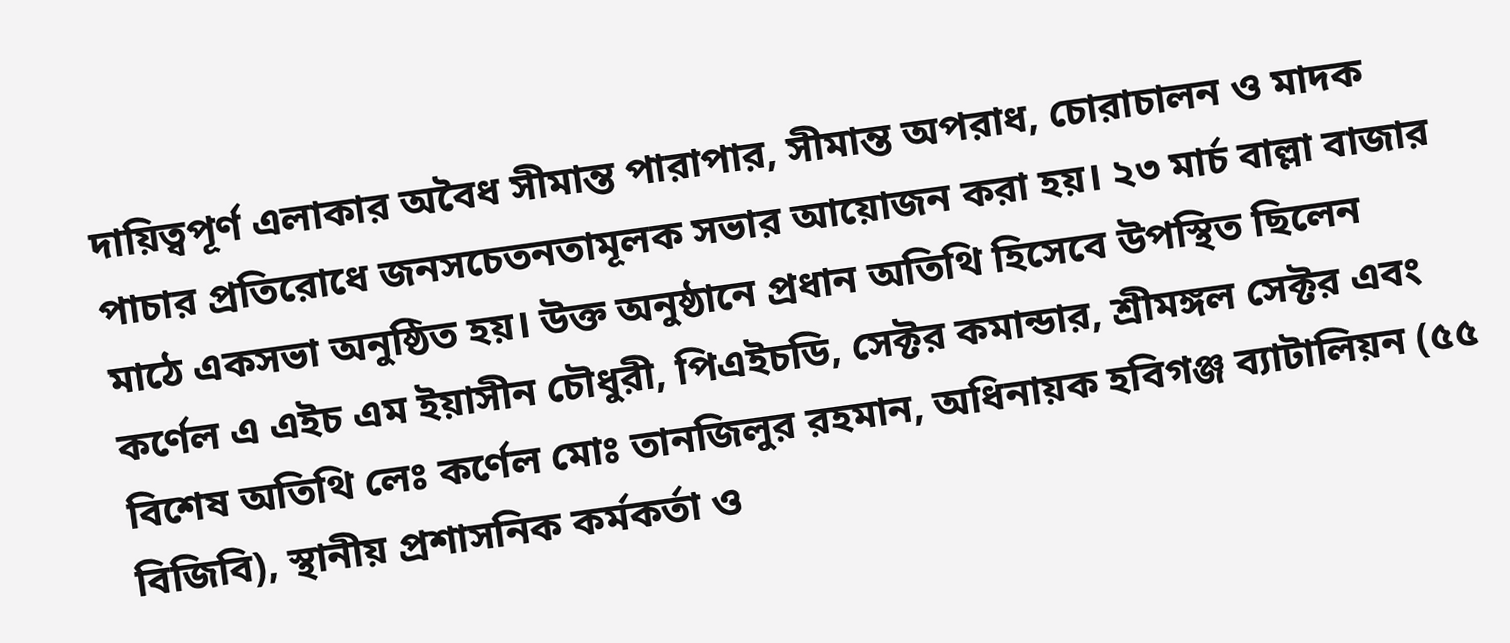দায়িত্বপূর্ণ এলাকার অবৈধ সীমান্ত পারাপার, সীমান্ত অপরাধ, চোরাচালন ও মাদক পাচার প্রতিরোধে জনসচেতনতামূলক সভার আয়োজন করা হয়। ২৩ মার্চ বাল্লা বাজার মাঠে একসভা অনুষ্ঠিত হয়। উক্ত অনুষ্ঠানে প্রধান অতিথি হিসেবে উপস্থিত ছিলেন কর্ণেল এ এইচ এম ইয়াসীন চৌধুরী, পিএইচডি, সেক্টর কমান্ডার, শ্রীমঙ্গল সেক্টর এবং বিশেষ অতিথি লেঃ কর্ণেল মোঃ তানজিলুর রহমান, অধিনায়ক হবিগঞ্জ ব্যাটালিয়ন (৫৫ বিজিবি), স্থানীয় প্রশাসনিক কর্মকর্তা ও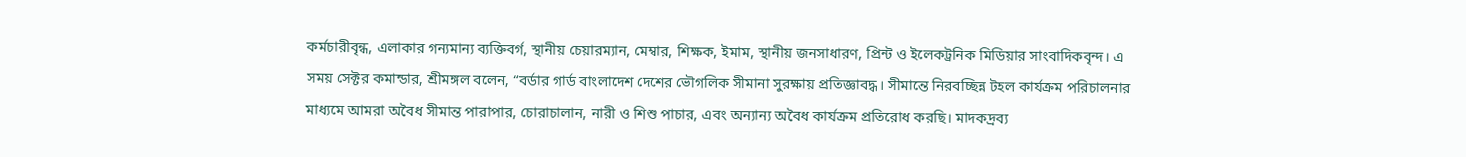কর্মচারীবৃন্ধ, এলাকার গন্যমান্য ব্যক্তিবর্গ, স্থানীয় চেয়ারম্যান, মেম্বার, শিক্ষক, ইমাম, স্থানীয় জনসাধারণ, প্রিন্ট ও ইলেকট্রনিক মিডিয়ার সাংবাদিকবৃন্দ। এ সময় সেক্টর কমান্ডার, শ্রীমঙ্গল বলেন, “বর্ডার গার্ড বাংলাদেশ দেশের ভৌগলিক সীমানা সুরক্ষায় প্রতিজ্ঞাবদ্ধ। সীমান্তে নিরবচ্ছিন্ন টহল কার্যক্রম পরিচালনার মাধ্যমে আমরা অবৈধ সীমান্ত পারাপার, চোরাচালান, নারী ও শিশু পাচার, এবং অন্যান্য অবৈধ কার্যক্রম প্রতিরোধ করছি। মাদকদ্রব্য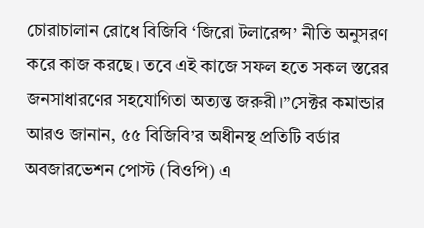চোরাচালান রোধে বিজিবি ‘জিরো টলারেন্স’ নীতি অনুসরণ করে কাজ করছে। তবে এই কাজে সফল হতে সকল স্তরের জনসাধারণের সহযোগিতা অত্যন্ত জরুরী।”সেক্টর কমান্ডার আরও জানান, ৫৫ বিজিবি’র অধীনস্থ প্রতিটি বর্ডার অবজারভেশন পোস্ট (বিওপি) এ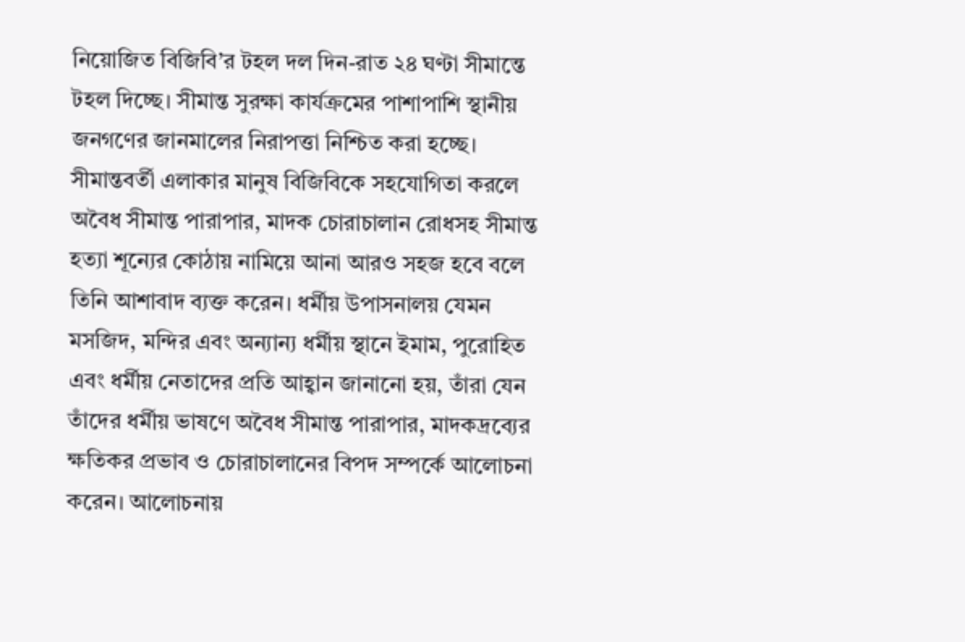নিয়োজিত বিজিবি’র টহল দল দিন-রাত ২৪ ঘণ্টা সীমান্তে টহল দিচ্ছে। সীমান্ত সুরক্ষা কার্যক্রমের পাশাপাশি স্থানীয় জনগণের জানমালের নিরাপত্তা নিশ্চিত করা হচ্ছে। সীমান্তবর্তী এলাকার মানুষ বিজিবিকে সহযোগিতা করলে অবৈধ সীমান্ত পারাপার, মাদক চোরাচালান রোধসহ সীমান্ত হত্যা শূন্যের কোঠায় নামিয়ে আনা আরও সহজ হবে বলে তিনি আশাবাদ ব্যক্ত করেন। ধর্মীয় উপাসনালয় যেমন মসজিদ, মন্দির এবং অন্যান্য ধর্মীয় স্থানে ইমাম, পুরোহিত এবং ধর্মীয় নেতাদের প্রতি আহ্বান জানানো হয়, তাঁরা যেন তাঁদের ধর্মীয় ভাষণে অবৈধ সীমান্ত পারাপার, মাদকদ্রব্যের ক্ষতিকর প্রভাব ও চোরাচালানের বিপদ সম্পর্কে আলোচনা করেন। আলোচনায়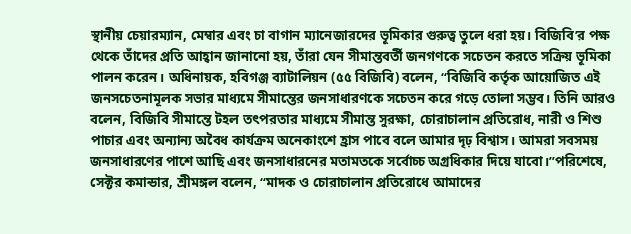স্থানীয় চেয়ারম্যান, মেম্বার এবং চা বাগান ম্যানেজারদের ভূমিকার গুরুত্ব তুলে ধরা হয়। বিজিবি’র পক্ষ থেকে তাঁদের প্রতি আহ্বান জানানো হয়, তাঁরা যেন সীমান্তবর্তী জনগণকে সচেতন করতে সক্রিয় ভূমিকা পালন করেন। অধিনায়ক, হবিগঞ্জ ব্যাটালিয়ন (৫৫ বিজিবি) বলেন, “বিজিবি কর্তৃক আয়োজিত এই জনসচেতনামূলক সভার মাধ্যমে সীমান্তের জনসাধারণকে সচেতন করে গড়ে তোলা সম্ভব। তিনি আরও বলেন, বিজিবি সীমান্তে টহল তৎপরতার মাধ্যমে সীমান্ত সুরক্ষা, চোরাচালান প্রতিরোধ, নারী ও শিশু পাচার এবং অন্যান্য অবৈধ কার্যক্রম অনেকাংশে হ্রাস পাবে বলে আমার দৃঢ় বিশ্বাস। আমরা সবসময় জনসাধারণের পাশে আছি এবং জনসাধারনের মতামতকে সর্বোচ্চ অগ্রধিকার দিয়ে যাবো।”পরিশেষে, সেক্টর কমান্ডার, শ্রীমঙ্গল বলেন, “মাদক ও চোরাচালান প্রতিরোধে আমাদের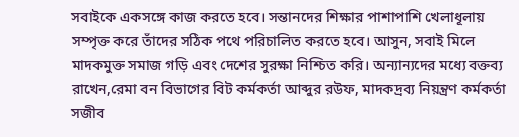সবাইকে একসঙ্গে কাজ করতে হবে। সন্তানদের শিক্ষার পাশাপাশি খেলাধূলায় সম্পৃক্ত করে তাঁদের সঠিক পথে পরিচালিত করতে হবে। আসুন, সবাই মিলে মাদকমুক্ত সমাজ গড়ি এবং দেশের সুরক্ষা নিশ্চিত করি। অন্যান্যদের মধ্যে বক্তব্য রাখেন,রেমা বন বিভাগের বিট কর্মকর্তা আব্দুর রউফ, মাদকদ্রব্য নিয়ন্ত্রণ কর্মকর্তা সজীব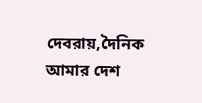দেবরায়,দৈনিক আমার দেশ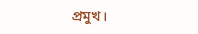প্রমুখ।